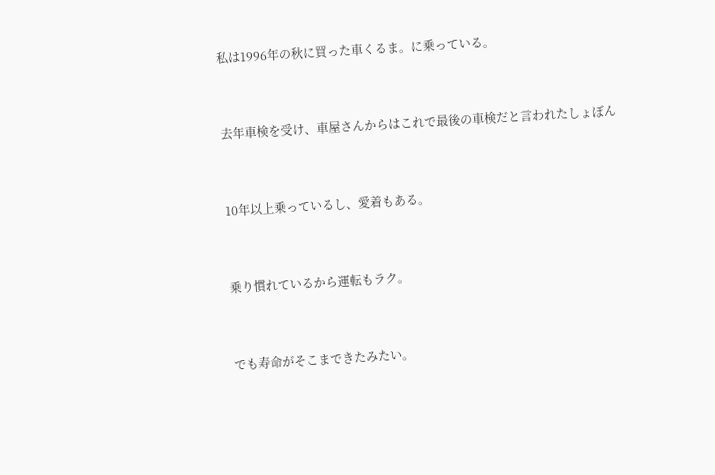私は1996年の秋に買った車くるま。に乗っている。


去年車検を受け、車屋さんからはこれで最後の車検だと言われたしょぼん


10年以上乗っているし、愛着もある。


乗り慣れているから運転もラク。


でも寿命がそこまできたみたい。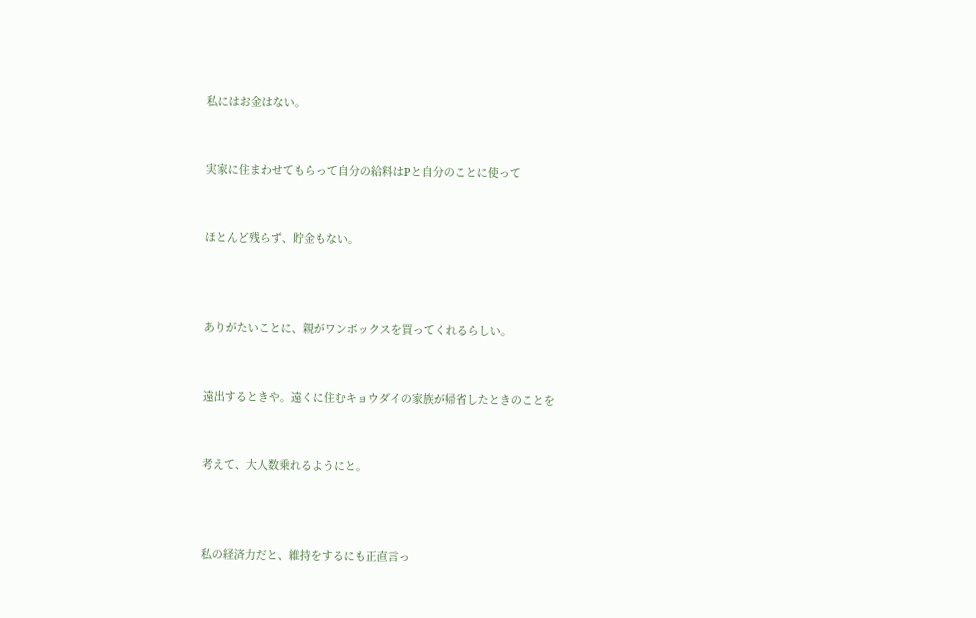私にはお金はない。


実家に住まわせてもらって自分の給料はPと自分のことに使って


ほとんど残らず、貯金もない。



ありがたいことに、親がワンボックスを買ってくれるらしい。


遠出するときや。遠くに住むキョウダイの家族が帰省したときのことを


考えて、大人数乗れるようにと。



私の経済力だと、維持をするにも正直言っ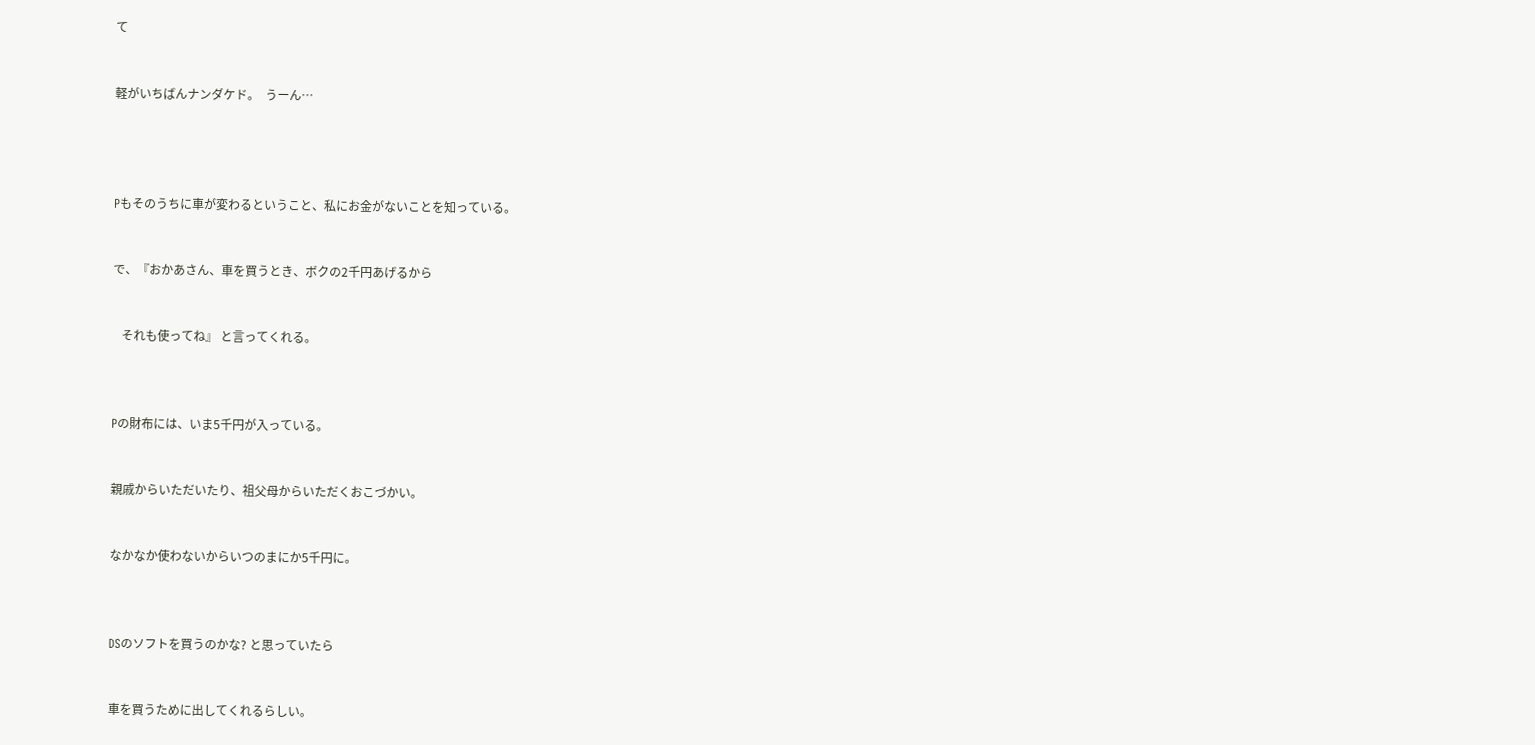て


軽がいちばんナンダケド。  うーん…




Pもそのうちに車が変わるということ、私にお金がないことを知っている。


で、『おかあさん、車を買うとき、ボクの2千円あげるから


   それも使ってね』 と言ってくれる。



Pの財布には、いま5千円が入っている。


親戚からいただいたり、祖父母からいただくおこづかい。


なかなか使わないからいつのまにか5千円に。



DSのソフトを買うのかな? と思っていたら


車を買うために出してくれるらしい。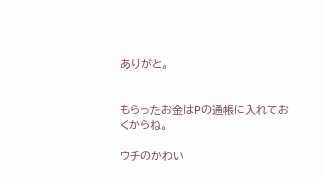ありがと。


もらったお金はPの通帳に入れておくからね。

ウチのかわい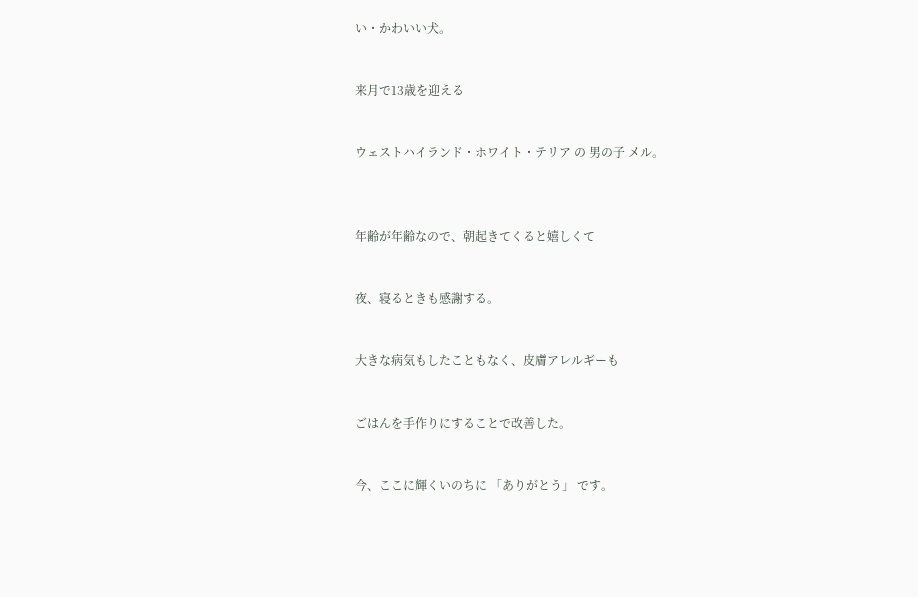い・かわいい犬。


来月で13歳を迎える


ウェストハイランド・ホワイト・テリア の 男の子 メル。



年齢が年齢なので、朝起きてくると嬉しくて


夜、寝るときも感謝する。


大きな病気もしたこともなく、皮膚アレルギーも


ごはんを手作りにすることで改善した。


今、ここに輝くいのちに 「ありがとう」 です。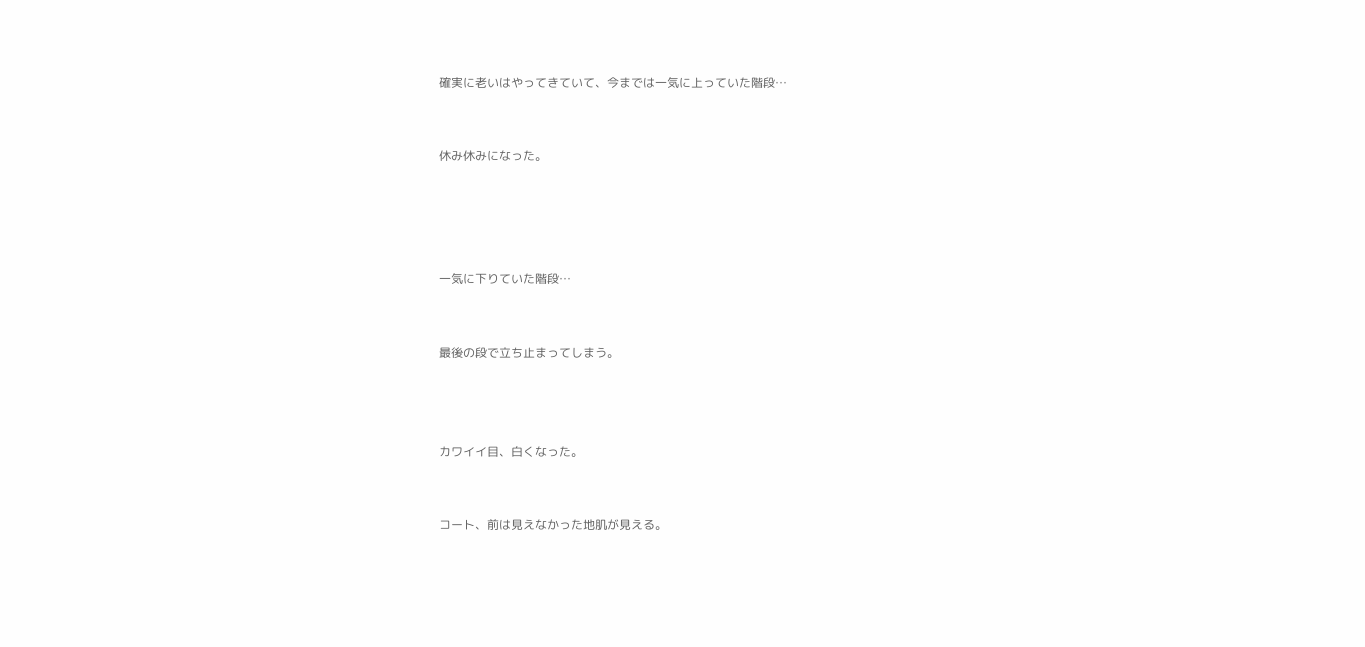確実に老いはやってきていて、今までは一気に上っていた階段…


休み休みになった。




一気に下りていた階段…


最後の段で立ち止まってしまう。



カワイイ目、白くなった。


コート、前は見えなかった地肌が見える。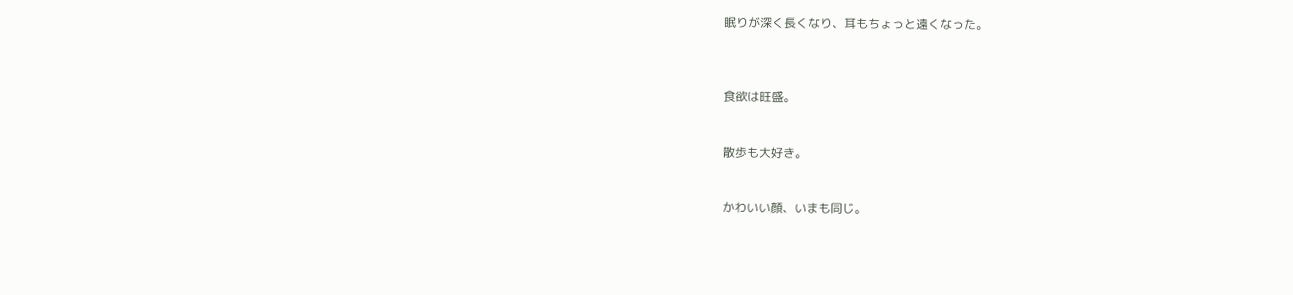眠りが深く長くなり、耳もちょっと遠くなった。



食欲は旺盛。


散歩も大好き。


かわいい顔、いまも同じ。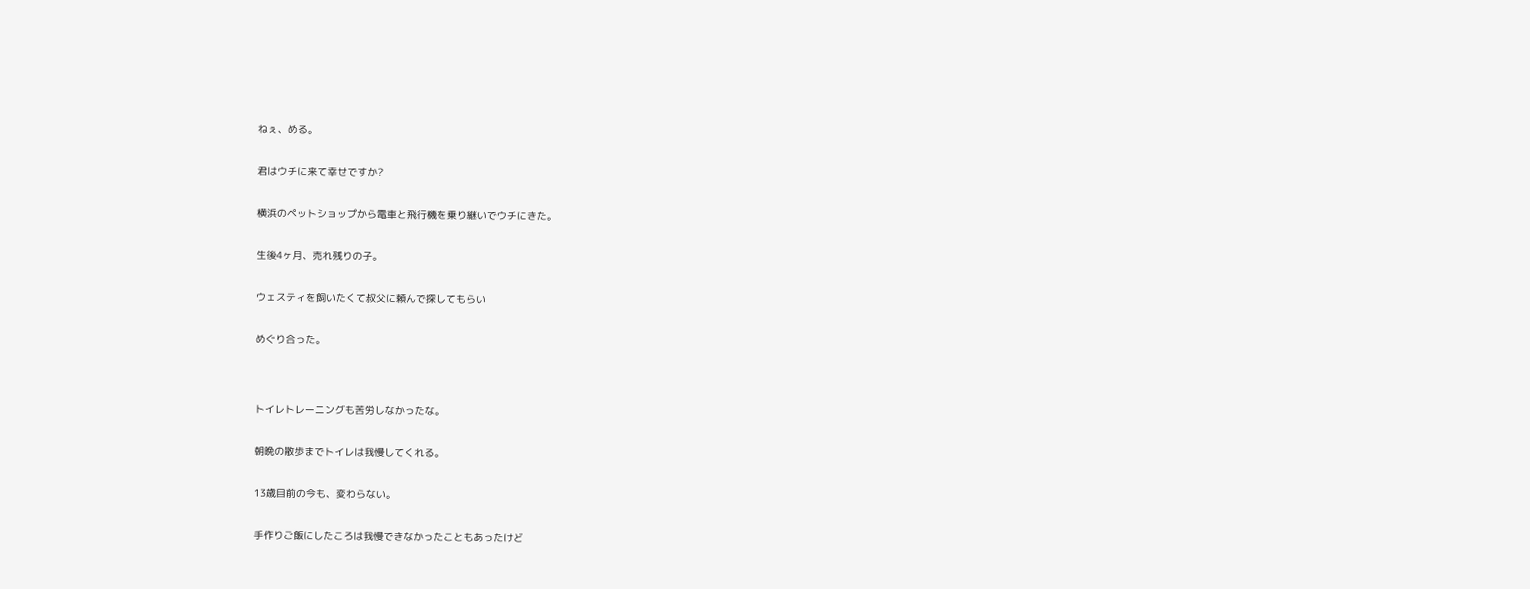ねぇ、める。


君はウチに来て幸せですか?


横浜のペットショップから電車と飛行機を乗り継いでウチにきた。


生後4ヶ月、売れ残りの子。


ウェスティを飼いたくて叔父に頼んで探してもらい


めぐり合った。




トイレトレーニングも苦労しなかったな。


朝晩の散歩までトイレは我慢してくれる。


13歳目前の今も、変わらない。


手作りご飯にしたころは我慢できなかったこともあったけど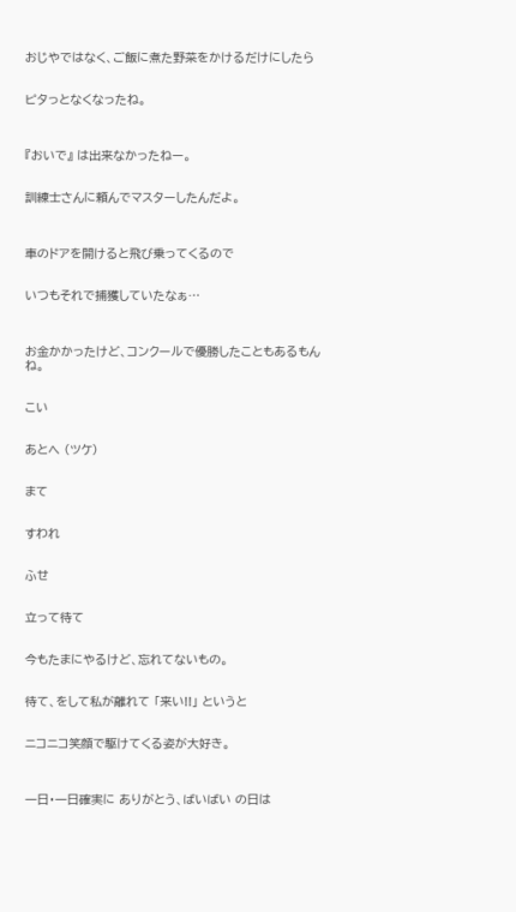おじやではなく、ご飯に煮た野菜をかけるだけにしたら


ピタっとなくなったね。



『おいで』 は出来なかったねー。


訓練士さんに頼んでマスターしたんだよ。



車のドアを開けると飛び乗ってくるので


いつもそれで捕獲していたなぁ…



お金かかったけど、コンクールで優勝したこともあるもんね。


こい


あとへ (ツケ)


まて


すわれ


ふせ


立って待て


今もたまにやるけど、忘れてないもの。


待て、をして私が離れて 「来い!!」 というと


ニコニコ笑顔で駆けてくる姿が大好き。



一日・一日確実に ありがとう、ばいばい の日は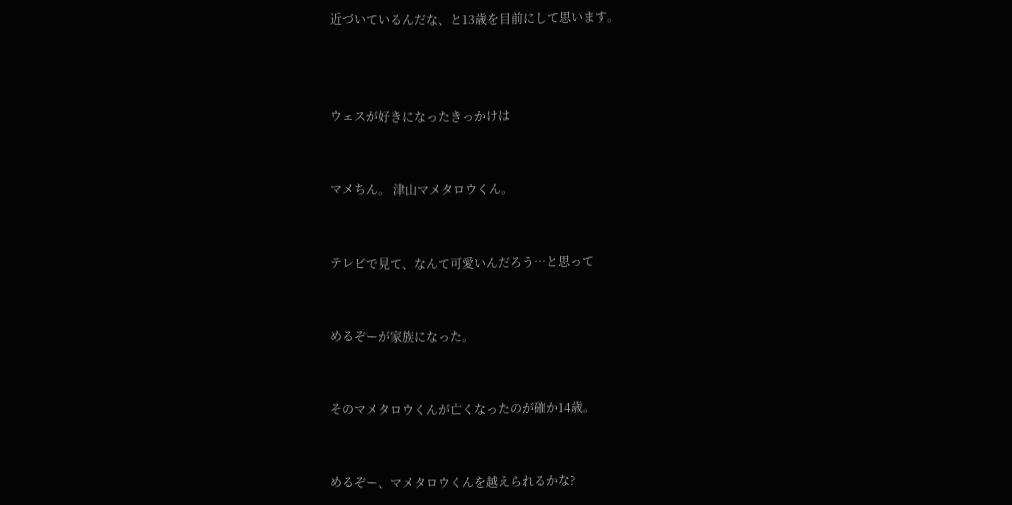近づいているんだな、と13歳を目前にして思います。



ウェスが好きになったきっかけは


マメちん。 津山マメタロウくん。


テレビで見て、なんて可愛いんだろう…と思って


めるぞーが家族になった。


そのマメタロウくんが亡くなったのが確か14歳。


めるぞー、マメタロウくんを越えられるかな?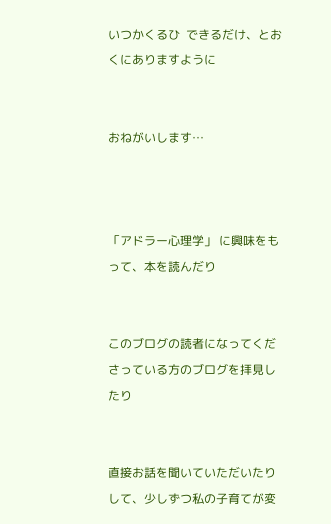いつかくるひ  できるだけ、とおくにありますように


おねがいします…



「アドラー心理学」 に興味をもって、本を読んだり


このブログの読者になってくださっている方のブログを拝見したり


直接お話を聞いていただいたりして、少しずつ私の子育てが変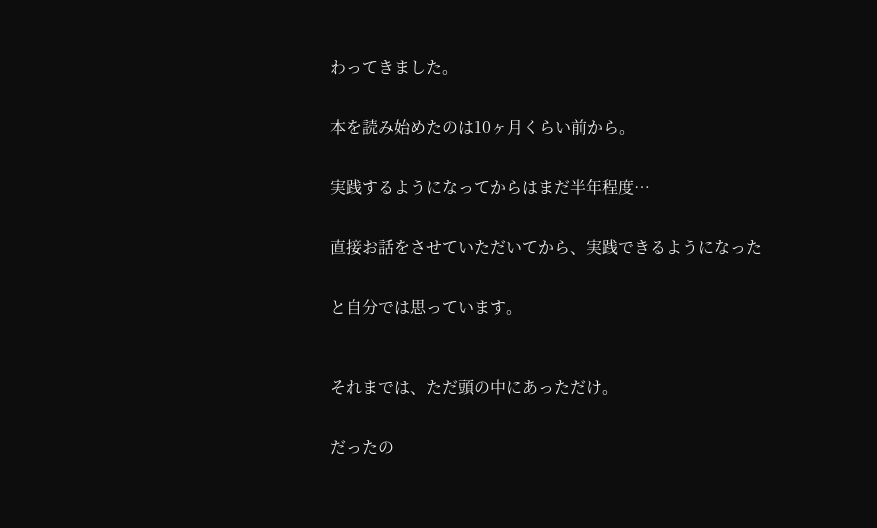わってきました。


本を読み始めたのは10ヶ月くらい前から。


実践するようになってからはまだ半年程度…


直接お話をさせていただいてから、実践できるようになった


と自分では思っています。



それまでは、ただ頭の中にあっただけ。


だったの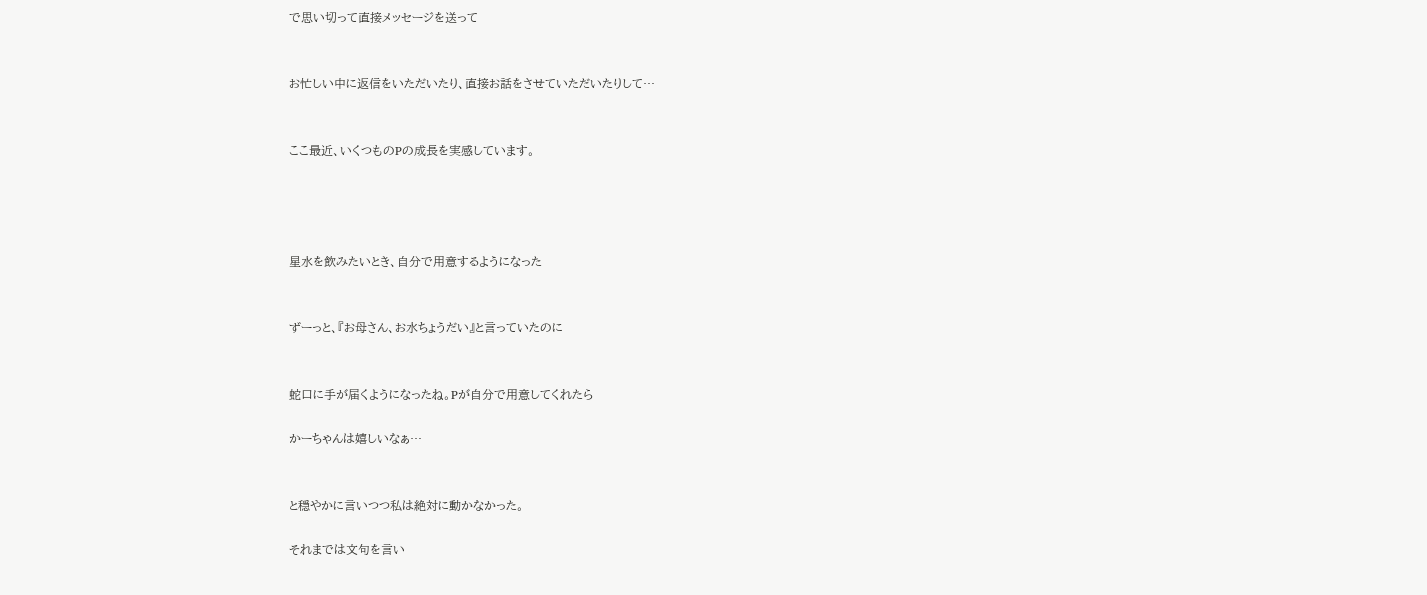で思い切って直接メッセージを送って


お忙しい中に返信をいただいたり、直接お話をさせていただいたりして…


ここ最近、いくつものPの成長を実感しています。




星水を飲みたいとき、自分で用意するようになった


ずーっと、『お母さん、お水ちょうだい』と言っていたのに


蛇口に手が届くようになったね。Pが自分で用意してくれたら

かーちゃんは嬉しいなぁ…


と穏やかに言いつつ私は絶対に動かなかった。

それまでは文句を言い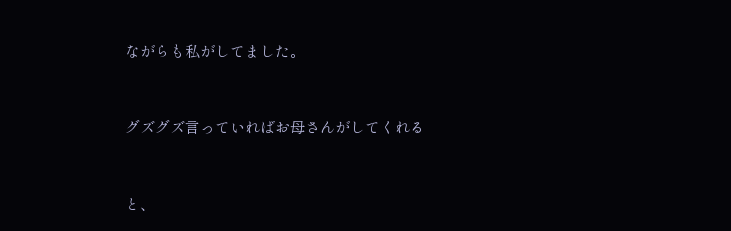ながらも私がしてました。


グズグズ言っていればお母さんがしてくれる


と、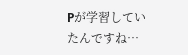Pが学習していたんですね…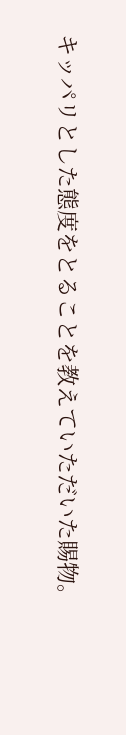キッパリとした態度をとることを教えていただいた賜物。